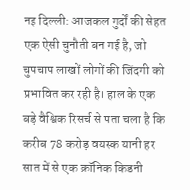नइ दिल्ली: आजकल गुर्दों की सेहत एक ऐसी चुनौती बन गई है, जो चुपचाप लाखों लोगों की जिंदगी को प्रभावित कर रही है। हाल के एक बड़े वैश्विक रिसर्च से पता चला है कि करीब 78 करोड़ वयस्क यानी हर सात में से एक क्रॉनिक किडनी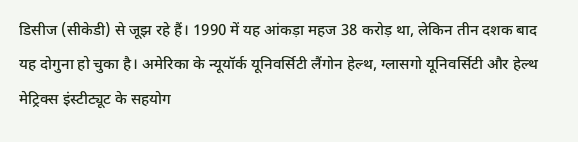डिसीज (सीकेडी) से जूझ रहे हैं। 1990 में यह आंकड़ा महज 38 करोड़ था, लेकिन तीन दशक बाद यह दोगुना हो चुका है। अमेरिका के न्यूयॉर्क यूनिवर्सिटी लैंगोन हेल्थ, ग्लासगो यूनिवर्सिटी और हेल्थ मेट्रिक्स इंस्टीट्यूट के सहयोग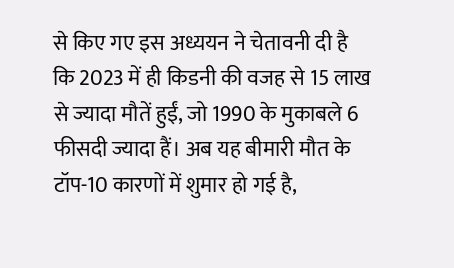से किए गए इस अध्ययन ने चेतावनी दी है कि 2023 में ही किडनी की वजह से 15 लाख से ज्यादा मौतें हुईं, जो 1990 के मुकाबले 6 फीसदी ज्यादा हैं। अब यह बीमारी मौत के टॉप-10 कारणों में शुमार हो गई है,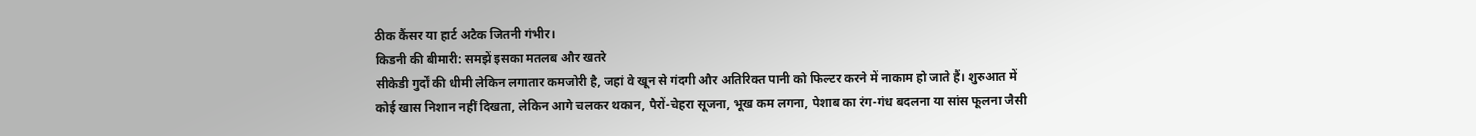ठीक कैंसर या हार्ट अटैक जितनी गंभीर।
किडनी की बीमारी: समझें इसका मतलब और खतरे
सीकेडी गुर्दों की धीमी लेकिन लगातार कमजोरी है, जहां वे खून से गंदगी और अतिरिक्त पानी को फिल्टर करने में नाकाम हो जाते हैं। शुरुआत में कोई खास निशान नहीं दिखता, लेकिन आगे चलकर थकान, पैरों-चेहरा सूजना, भूख कम लगना, पेशाब का रंग-गंध बदलना या सांस फूलना जैसी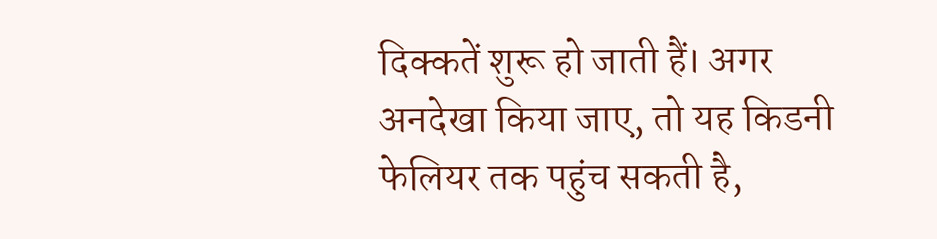दिक्कतें शुरू हो जाती हैं। अगर अनदेखा किया जाए, तो यह किडनी फेलियर तक पहुंच सकती है,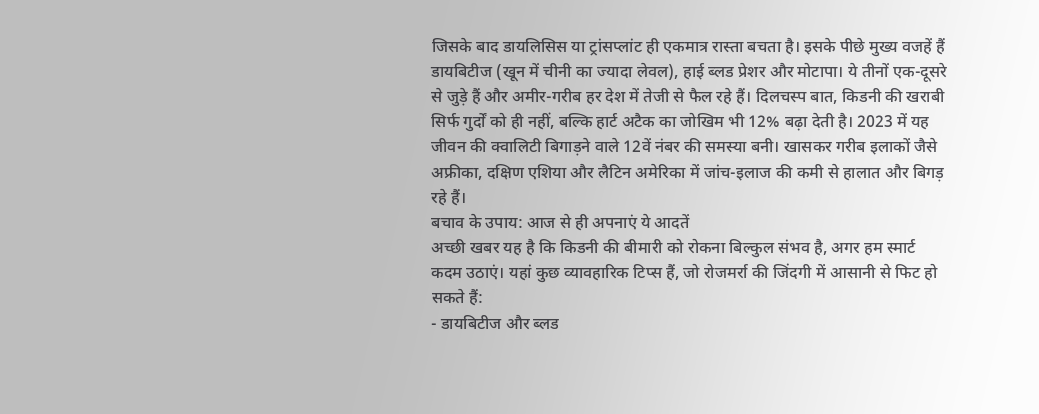जिसके बाद डायलिसिस या ट्रांसप्लांट ही एकमात्र रास्ता बचता है। इसके पीछे मुख्य वजहें हैं डायबिटीज (खून में चीनी का ज्यादा लेवल), हाई ब्लड प्रेशर और मोटापा। ये तीनों एक-दूसरे से जुड़े हैं और अमीर-गरीब हर देश में तेजी से फैल रहे हैं। दिलचस्प बात, किडनी की खराबी सिर्फ गुर्दों को ही नहीं, बल्कि हार्ट अटैक का जोखिम भी 12% बढ़ा देती है। 2023 में यह जीवन की क्वालिटी बिगाड़ने वाले 12वें नंबर की समस्या बनी। खासकर गरीब इलाकों जैसे अफ्रीका, दक्षिण एशिया और लैटिन अमेरिका में जांच-इलाज की कमी से हालात और बिगड़ रहे हैं।
बचाव के उपाय: आज से ही अपनाएं ये आदतें
अच्छी खबर यह है कि किडनी की बीमारी को रोकना बिल्कुल संभव है, अगर हम स्मार्ट कदम उठाएं। यहां कुछ व्यावहारिक टिप्स हैं, जो रोजमर्रा की जिंदगी में आसानी से फिट हो सकते हैं:
- डायबिटीज और ब्लड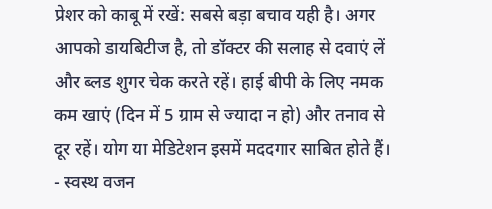प्रेशर को काबू में रखें: सबसे बड़ा बचाव यही है। अगर आपको डायबिटीज है, तो डॉक्टर की सलाह से दवाएं लें और ब्लड शुगर चेक करते रहें। हाई बीपी के लिए नमक कम खाएं (दिन में 5 ग्राम से ज्यादा न हो) और तनाव से दूर रहें। योग या मेडिटेशन इसमें मददगार साबित होते हैं।
- स्वस्थ वजन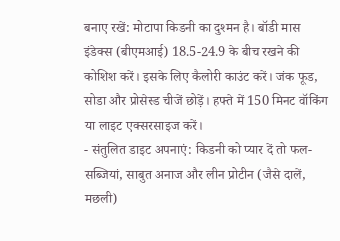बनाए रखें: मोटापा किडनी का दुश्मन है। बॉडी मास इंडेक्स (बीएमआई) 18.5-24.9 के बीच रखने की कोशिश करें। इसके लिए कैलोरी काउंट करें। जंक फूड, सोडा और प्रोसेस्ड चीजें छोड़ें। हफ्ते में 150 मिनट वॉकिंग या लाइट एक्सरसाइज करें।
- संतुलित डाइट अपनाएं: किडनी को प्यार दें तो फल-सब्जियां, साबुत अनाज और लीन प्रोटीन (जैसे दालें, मछली)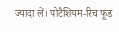ज्यादा लें। पोटैशियम-रिच फूड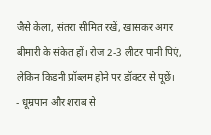जैसे केला, संतरा सीमित रखें, खासकर अगर बीमारी के संकेत हों। रोज 2-3 लीटर पानी पिएं, लेकिन किडनी प्रॉब्लम होने पर डॉक्टर से पूछें।
- धूम्रपान और शराब से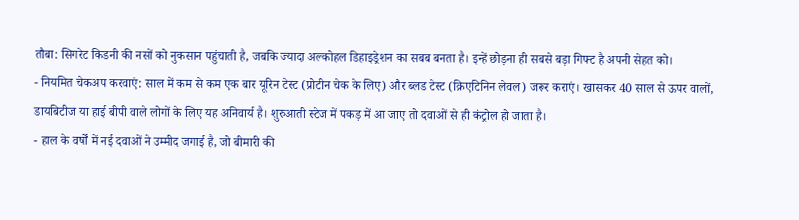तौबा: सिगरेट किडनी की नसों को नुकसान पहुंचाती है, जबकि ज्यादा अल्कोहल डिहाइड्रेशन का सबब बनता है। इन्हें छोड़ना ही सबसे बड़ा गिफ्ट है अपनी सेहत को।
- नियमित चेकअप करवाएं: साल में कम से कम एक बार यूरिन टेस्ट (प्रोटीन चेक के लिए) और ब्लड टेस्ट (क्रिएटिनिन लेवल) जरूर कराएं। खासकर 40 साल से ऊपर वालों, डायबिटीज या हाई बीपी वाले लोगों के लिए यह अनिवार्य है। शुरुआती स्टेज में पकड़ में आ जाए तो दवाओं से ही कंट्रोल हो जाता है।
- हाल के वर्षों में नई दवाओं ने उम्मीद जगाई है, जो बीमारी की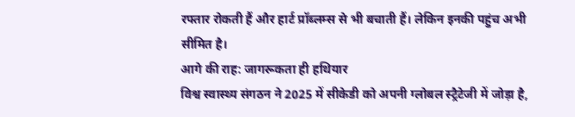रफ्तार रोकती हैं और हार्ट प्रॉब्लम्स से भी बचाती हैं। लेकिन इनकी पहुंच अभी सीमित है।
आगे की राह: जागरूकता ही हथियार
विश्व स्वास्थ्य संगठन ने 2025 में सीकेडी को अपनी ग्लोबल स्ट्रैटेजी में जोड़ा है,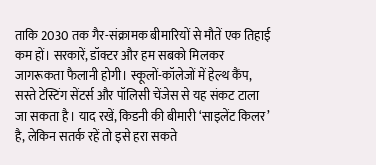ताकि 2030 तक गैर-संक्रामक बीमारियों से मौतें एक तिहाई कम हों। सरकारें, डॉक्टर और हम सबको मिलकर जागरूकता फैलानी होगी। स्कूलों-कॉलेजों में हेल्थ कैंप, सस्ते टेस्टिंग सेंटर्स और पॉलिसी चेंजेस से यह संकट टाला जा सकता है। याद रखें, किडनी की बीमारी ‘साइलेंट किलर’ है, लेकिन सतर्क रहें तो इसे हरा सकते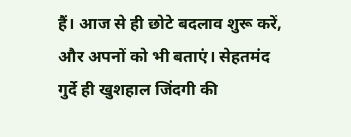हैं। आज से ही छोटे बदलाव शुरू करें, और अपनों को भी बताएं। सेहतमंद गुर्दे ही खुशहाल जिंदगी की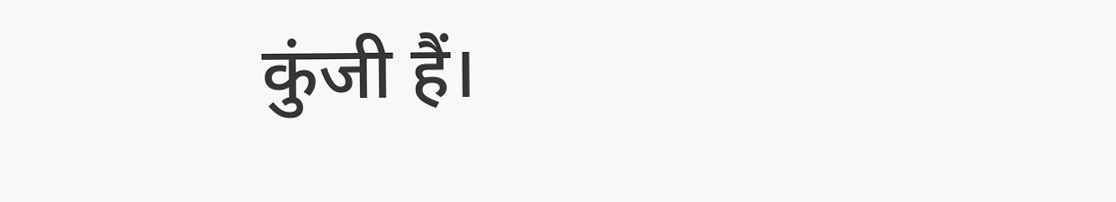कुंजी हैं।